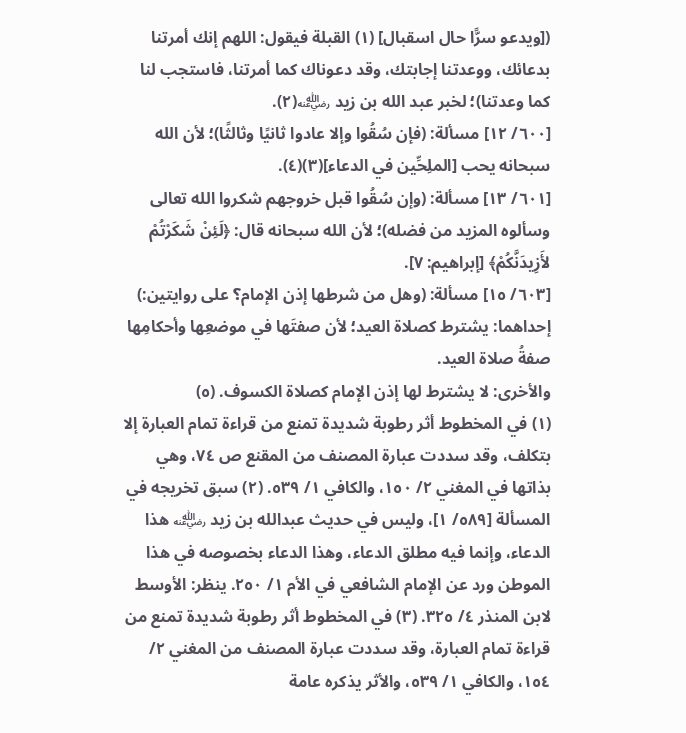([ويدعو سرًّا حال اسقبال] (١) القبلة فيقول: اللهم إنك أمرتنا بدعائك، ووعدتنا إجابتك، وقد دعوناك كما أمرتنا، فاستجب لنا كما وعدتنا)؛ لخبر عبد الله بن زيد ﵁(٢).
[٦٠٠/ ١٢] مسألة: (فإن سُقُوا وإلا عادوا ثانيًا وثالثًا)؛ لأن الله سبحانه يحب [الملِحِّين في الدعاء](٣)(٤).
[٦٠١/ ١٣] مسألة: (وإن سُقُوا قبل خروجهم شكروا الله تعالى وسألوه المزيد من فضله)؛ لأن الله سبحانه قال: ﴿لَئِنْ شَكَرْتُمْ لأَزِيدَنَّكُمْ﴾ [إبراهيم: ٧].
[٦٠٣/ ١٥] مسألة: (وهل من شرطها إذن الإمام؟ على روايتين:) إحداهما: يشترط كصلاة العيد؛ لأن صفتَها في موضعِها وأحكامِها صفةُ صلاة العيد.
والأخرى: لا يشترط لها إذن الإمام كصلاة الكسوف. (٥)
(١) في المخطوط أثر رطوبة شديدة تمنع من قراءة تمام العبارة إلا بتكلف، وقد سددت عبارة المصنف من المقنع ص ٧٤، وهي بذاتها في المغني ٢/ ١٥٠، والكافي ١/ ٥٣٩. (٢) سبق تخريجه في المسألة [٥٨٩/ ١]، وليس في حديث عبدالله بن زيد ﵁ هذا الدعاء، وإنما فيه مطلق الدعاء، وهذا الدعاء بخصوصه في هذا الموطن ورد عن الإمام الشافعي في الأم ١/ ٢٥٠. ينظر: الأوسط لابن المنذر ٤/ ٣٢٥. (٣) في المخطوط أثر رطوبة شديدة تمنع من قراءة تمام العبارة، وقد سددت عبارة المصنف من المغني ٢/ ١٥٤، والكافي ١/ ٥٣٩، والأثر يذكره عامة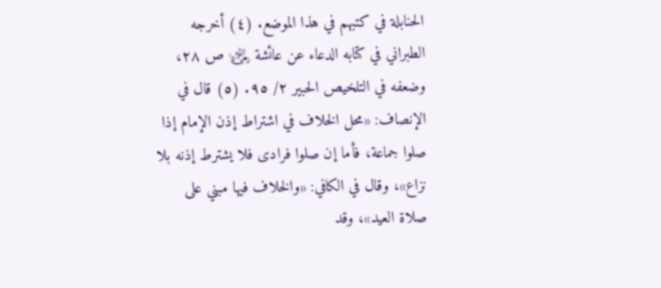الحنابلة في كتبهم في هذا الموضع. (٤) أخرجه الطبراني في كتابه الدعاء عن عائشة ﵂ ص ٢٨، وضعفه في التلخيص الحبير ٢/ ٩٥. (٥) قال في الإنصاف: «محل الخلاف في اشتراط إذن الإمام إذا صلوا جماعة، فأما إن صلوا فرادى فلا يشترط إذنه بلا نزاع»، وقال في الكافي: «والخلاف فيها مبني على صلاة العيد»، وقد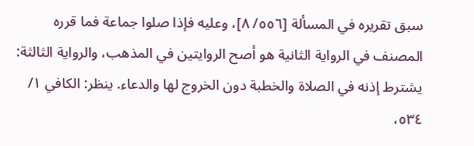سبق تقريره في المسألة [٥٥٦/ ٨]، وعليه فإذا صلوا جماعة فما قرره المصنف في الرواية الثانية هو أصح الروايتين في المذهب، والرواية الثالثة: يشترط إذنه في الصلاة والخطبة دون الخروج لها والدعاء. ينظر: الكافي ١/ ٥٣٤،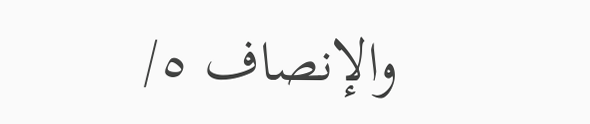والإنصاف ٥/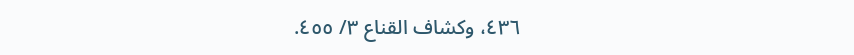٤٣٦، وكشاف القناع ٣/ ٤٥٥.